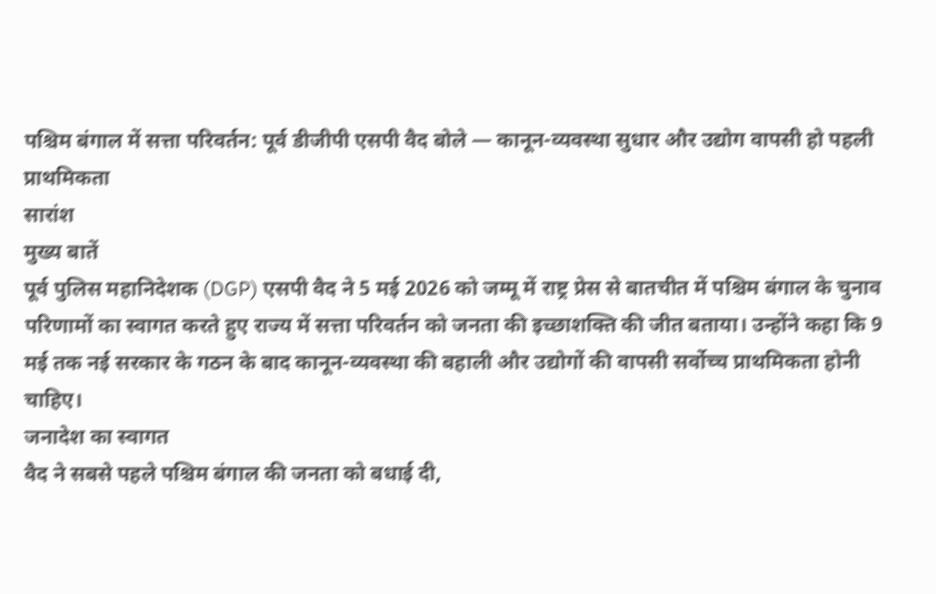पश्चिम बंगाल में सत्ता परिवर्तन: पूर्व डीजीपी एसपी वैद बोले — कानून-व्यवस्था सुधार और उद्योग वापसी हो पहली प्राथमिकता
सारांश
मुख्य बातें
पूर्व पुलिस महानिदेशक (DGP) एसपी वैद ने 5 मई 2026 को जम्मू में राष्ट्र प्रेस से बातचीत में पश्चिम बंगाल के चुनाव परिणामों का स्वागत करते हुए राज्य में सत्ता परिवर्तन को जनता की इच्छाशक्ति की जीत बताया। उन्होंने कहा कि 9 मई तक नई सरकार के गठन के बाद कानून-व्यवस्था की बहाली और उद्योगों की वापसी सर्वोच्च प्राथमिकता होनी चाहिए।
जनादेश का स्वागत
वैद ने सबसे पहले पश्चिम बंगाल की जनता को बधाई दी,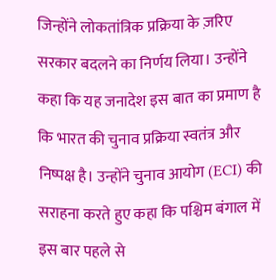जिन्होंने लोकतांत्रिक प्रक्रिया के ज़रिए सरकार बदलने का निर्णय लिया। उन्होंने कहा कि यह जनादेश इस बात का प्रमाण है कि भारत की चुनाव प्रक्रिया स्वतंत्र और निष्पक्ष है। उन्होंने चुनाव आयोग (ECI) की सराहना करते हुए कहा कि पश्चिम बंगाल में इस बार पहले से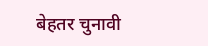बेहतर चुनावी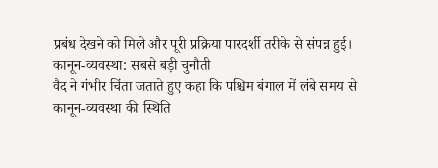प्रबंध देखने को मिले और पूरी प्रक्रिया पारदर्शी तरीके से संपन्न हुई।
कानून-व्यवस्था: सबसे बड़ी चुनौती
वैद ने गंभीर चिंता जताते हुए कहा कि पश्चिम बंगाल में लंबे समय से कानून-व्यवस्था की स्थिति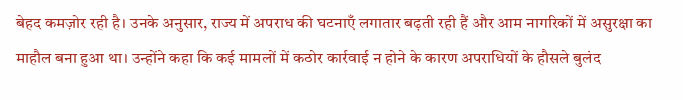बेहद कमज़ोर रही है। उनके अनुसार, राज्य में अपराध की घटनाएँ लगातार बढ़ती रही हैं और आम नागरिकों में असुरक्षा का माहौल बना हुआ था। उन्होंने कहा कि कई मामलों में कठोर कार्रवाई न होने के कारण अपराधियों के हौसले बुलंद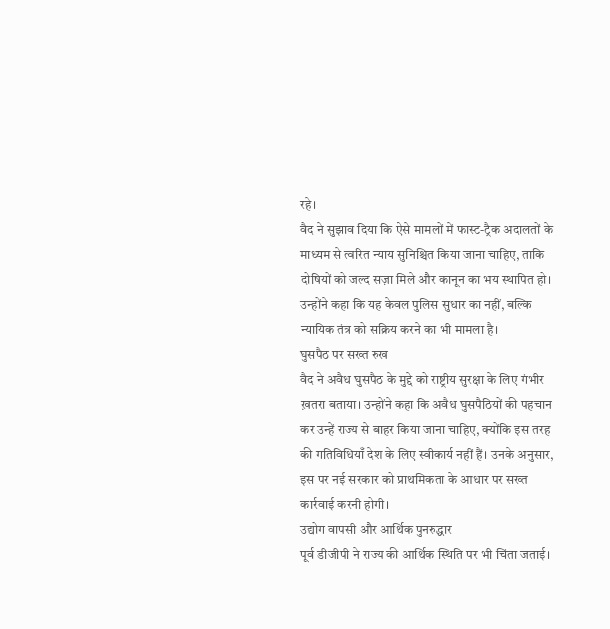रहे।
वैद ने सुझाव दिया कि ऐसे मामलों में फास्ट-ट्रैक अदालतों के माध्यम से त्वरित न्याय सुनिश्चित किया जाना चाहिए, ताकि दोषियों को जल्द सज़ा मिले और कानून का भय स्थापित हो। उन्होंने कहा कि यह केवल पुलिस सुधार का नहीं, बल्कि न्यायिक तंत्र को सक्रिय करने का भी मामला है।
घुसपैठ पर सख्त रुख
वैद ने अवैध घुसपैठ के मुद्दे को राष्ट्रीय सुरक्षा के लिए गंभीर ख़तरा बताया। उन्होंने कहा कि अवैध घुसपैठियों की पहचान कर उन्हें राज्य से बाहर किया जाना चाहिए, क्योंकि इस तरह की गतिविधियाँ देश के लिए स्वीकार्य नहीं हैं। उनके अनुसार, इस पर नई सरकार को प्राथमिकता के आधार पर सख्त कार्रवाई करनी होगी।
उद्योग वापसी और आर्थिक पुनरुद्धार
पूर्व डीजीपी ने राज्य की आर्थिक स्थिति पर भी चिंता जताई।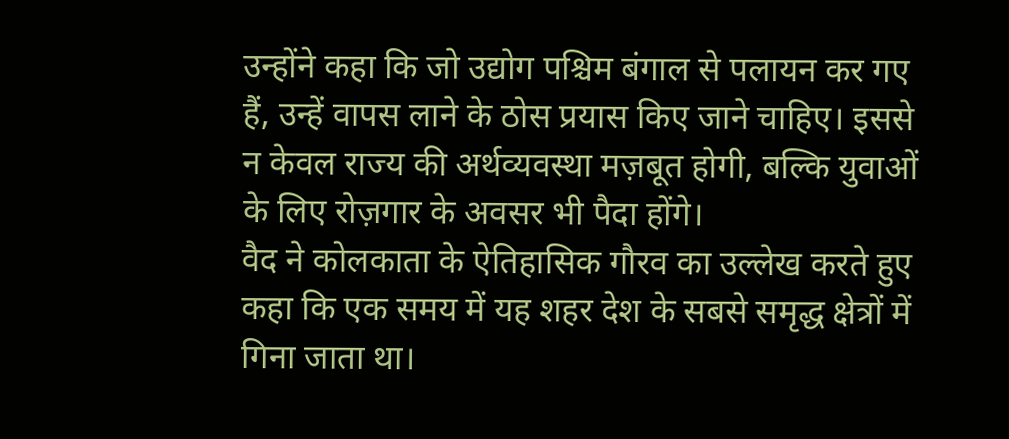उन्होंने कहा कि जो उद्योग पश्चिम बंगाल से पलायन कर गए हैं, उन्हें वापस लाने के ठोस प्रयास किए जाने चाहिए। इससे न केवल राज्य की अर्थव्यवस्था मज़बूत होगी, बल्कि युवाओं के लिए रोज़गार के अवसर भी पैदा होंगे।
वैद ने कोलकाता के ऐतिहासिक गौरव का उल्लेख करते हुए कहा कि एक समय में यह शहर देश के सबसे समृद्ध क्षेत्रों में गिना जाता था।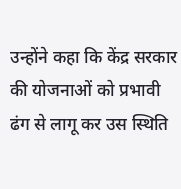उन्होंने कहा कि केंद्र सरकार की योजनाओं को प्रभावी ढंग से लागू कर उस स्थिति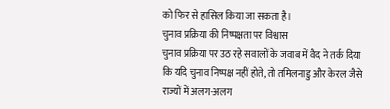को फिर से हासिल किया जा सकता है।
चुनाव प्रक्रिया की निष्पक्षता पर विश्वास
चुनाव प्रक्रिया पर उठ रहे सवालों के जवाब में वैद ने तर्क दिया कि यदि चुनाव निष्पक्ष नहीं होते, तो तमिलनाडु और केरल जैसे राज्यों में अलग-अलग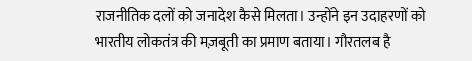राजनीतिक दलों को जनादेश कैसे मिलता। उन्होंने इन उदाहरणों को भारतीय लोकतंत्र की मज़बूती का प्रमाण बताया। गौरतलब है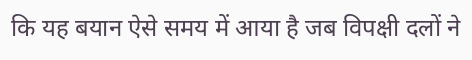कि यह बयान ऐसे समय में आया है जब विपक्षी दलों ने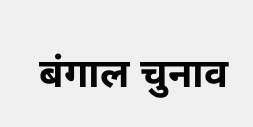बंगाल चुनाव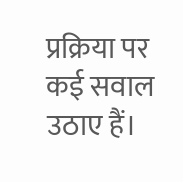प्रक्रिया पर कई सवाल उठाए हैं।